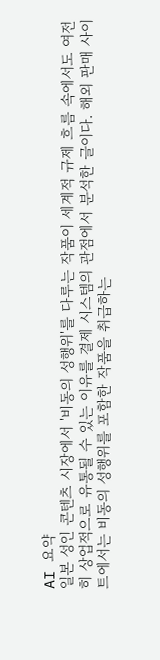AI 요약
일본 성인 콘텐츠 시장에서 '비동의 성행위'를 다루는 작품이 세계적 규제 흐름 속에서도 여전히 상업적으로 유통될 수 있는 이유를 결제 시스템의 관점에서 분석한 글이다. 해외 판매 사이트에서는 비동의 성행위를 포함한 작품을 취급하는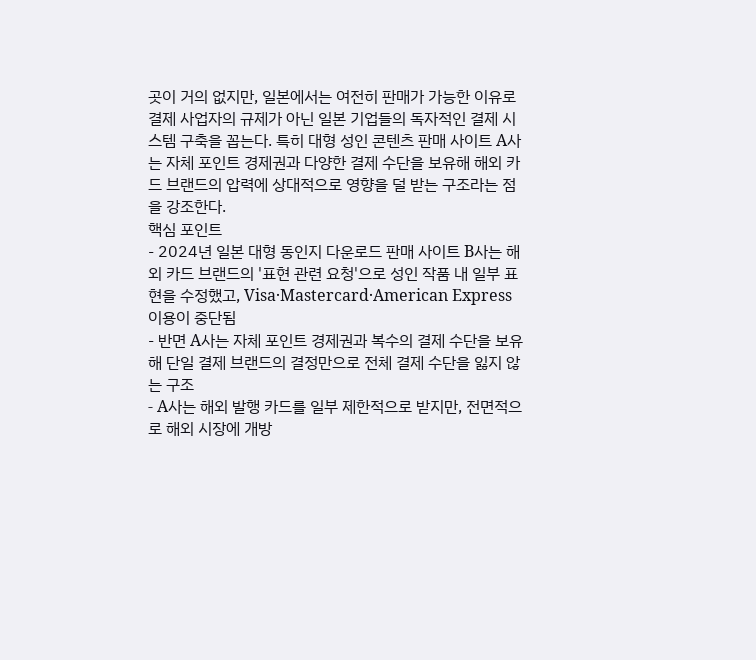곳이 거의 없지만, 일본에서는 여전히 판매가 가능한 이유로 결제 사업자의 규제가 아닌 일본 기업들의 독자적인 결제 시스템 구축을 꼽는다. 특히 대형 성인 콘텐츠 판매 사이트 A사는 자체 포인트 경제권과 다양한 결제 수단을 보유해 해외 카드 브랜드의 압력에 상대적으로 영향을 덜 받는 구조라는 점을 강조한다.
핵심 포인트
- 2024년 일본 대형 동인지 다운로드 판매 사이트 B사는 해외 카드 브랜드의 '표현 관련 요청'으로 성인 작품 내 일부 표현을 수정했고, Visa·Mastercard·American Express 이용이 중단됨
- 반면 A사는 자체 포인트 경제권과 복수의 결제 수단을 보유해 단일 결제 브랜드의 결정만으로 전체 결제 수단을 잃지 않는 구조
- A사는 해외 발행 카드를 일부 제한적으로 받지만, 전면적으로 해외 시장에 개방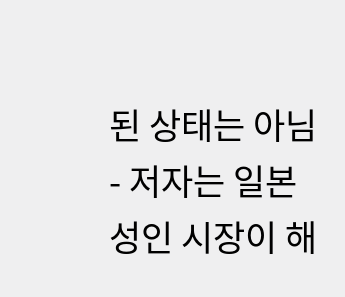된 상태는 아님
- 저자는 일본 성인 시장이 해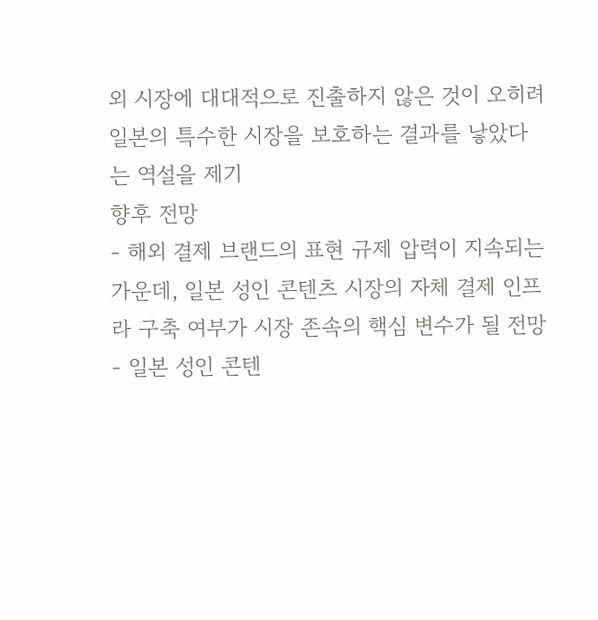외 시장에 대대적으로 진출하지 않은 것이 오히려 일본의 특수한 시장을 보호하는 결과를 낳았다는 역설을 제기
향후 전망
- 해외 결제 브랜드의 표현 규제 압력이 지속되는 가운데, 일본 성인 콘텐츠 시장의 자체 결제 인프라 구축 여부가 시장 존속의 핵심 변수가 될 전망
- 일본 성인 콘텐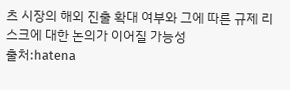츠 시장의 해외 진출 확대 여부와 그에 따른 규제 리스크에 대한 논의가 이어질 가능성
출처:hatena